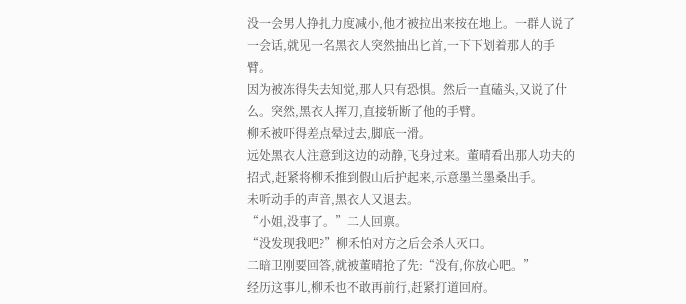没一会男人挣扎力度减小,他才被拉出来按在地上。一群人说了一会话,就见一名黑衣人突然抽出匕首,一下下划着那人的手臂。
因为被冻得失去知觉,那人只有恐惧。然后一直磕头,又说了什么。突然,黑衣人挥刀,直接斩断了他的手臂。
柳禾被吓得差点晕过去,脚底一滑。
远处黑衣人注意到这边的动静,飞身过来。董晴看出那人功夫的招式,赶紧将柳禾推到假山后护起来,示意墨兰墨桑出手。
未听动手的声音,黑衣人又退去。
“小姐,没事了。”二人回禀。
“没发现我吧?”柳禾怕对方之后会杀人灭口。
二暗卫刚要回答,就被董晴抢了先:“没有,你放心吧。”
经历这事儿,柳禾也不敢再前行,赶紧打道回府。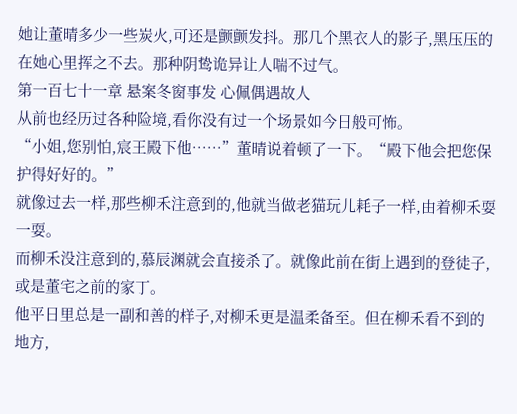她让董晴多少一些炭火,可还是颤颤发抖。那几个黑衣人的影子,黑压压的在她心里挥之不去。那种阴鸷诡异让人喘不过气。
第一百七十一章 悬案冬窗事发 心佩偶遇故人
从前也经历过各种险境,看你没有过一个场景如今日般可怖。
“小姐,您别怕,宸王殿下他……”董晴说着顿了一下。“殿下他会把您保护得好好的。”
就像过去一样,那些柳禾注意到的,他就当做老猫玩儿耗子一样,由着柳禾耍一耍。
而柳禾没注意到的,慕辰渊就会直接杀了。就像此前在街上遇到的登徒子,或是董宅之前的家丁。
他平日里总是一副和善的样子,对柳禾更是温柔备至。但在柳禾看不到的地方,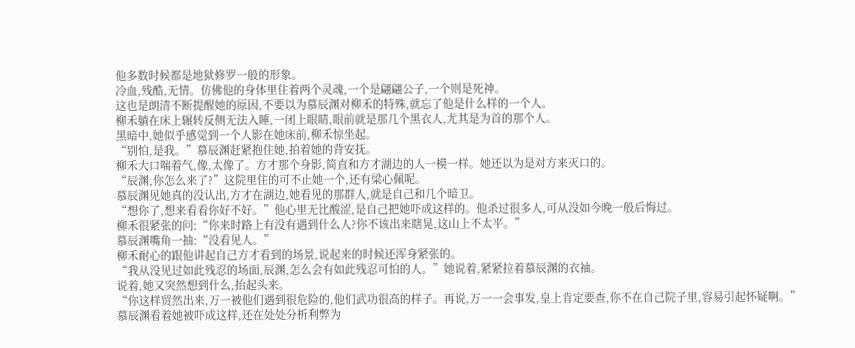他多数时候都是地狱修罗一般的形象。
冷血,残酷,无情。仿佛他的身体里住着两个灵魂,一个是翩翩公子,一个则是死神。
这也是朗清不断提醒她的原因,不要以为慕辰渊对柳禾的特殊,就忘了他是什么样的一个人。
柳禾躺在床上辗转反侧无法入睡,一闭上眼睛,眼前就是那几个黑衣人,尤其是为首的那个人。
黑暗中,她似乎感觉到一个人影在她床前,柳禾惊坐起。
“别怕,是我。”慕辰渊赶紧抱住她,拍着她的背安抚。
柳禾大口喘着气,像,太像了。方才那个身影,简直和方才湖边的人一模一样。她还以为是对方来灭口的。
“辰渊,你怎么来了?”这院里住的可不止她一个,还有梁心佩呢。
慕辰渊见她真的没认出,方才在湖边,她看见的那群人,就是自己和几个暗卫。
“想你了,想来看看你好不好。”他心里无比酸涩,是自己把她吓成这样的。他杀过很多人,可从没如今晚一般后悔过。
柳禾很紧张的问:“你来时路上有没有遇到什么人?你不该出来瞎晃,这山上不太平。”
慕辰渊嘴角一抽:“没看见人。”
柳禾耐心的跟他讲起自己方才看到的场景,说起来的时候还浑身紧张的。
“我从没见过如此残忍的场面,辰渊,怎么会有如此残忍可怕的人。”她说着,紧紧拉着慕辰渊的衣袖。
说着,她又突然想到什么,抬起头来。
“你这样贸然出来,万一被他们遇到很危险的,他们武功很高的样子。再说,万一一会事发,皇上肯定要查,你不在自己院子里,容易引起怀疑啊。”
慕辰渊看着她被吓成这样,还在处处分析利弊为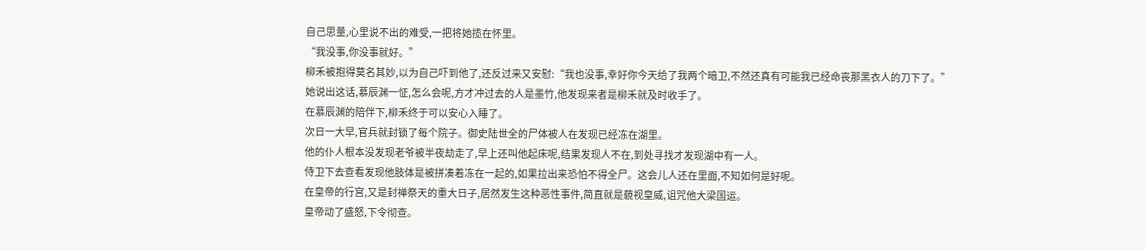自己思量,心里说不出的难受,一把将她揽在怀里。
“我没事,你没事就好。”
柳禾被抱得莫名其妙,以为自己吓到他了,还反过来又安慰:“我也没事,幸好你今天给了我两个暗卫,不然还真有可能我已经命丧那黑衣人的刀下了。”
她说出这话,慕辰渊一怔,怎么会呢,方才冲过去的人是墨竹,他发现来者是柳禾就及时收手了。
在慕辰渊的陪伴下,柳禾终于可以安心入睡了。
次日一大早,官兵就封锁了每个院子。御史陆世全的尸体被人在发现已经冻在湖里。
他的仆人根本没发现老爷被半夜劫走了,早上还叫他起床呢,结果发现人不在,到处寻找才发现湖中有一人。
侍卫下去查看发现他肢体是被拼凑着冻在一起的,如果拉出来恐怕不得全尸。这会儿人还在里面,不知如何是好呢。
在皇帝的行宫,又是封禅祭天的重大日子,居然发生这种恶性事件,简直就是藐视皇威,诅咒他大梁国运。
皇帝动了盛怒,下令彻查。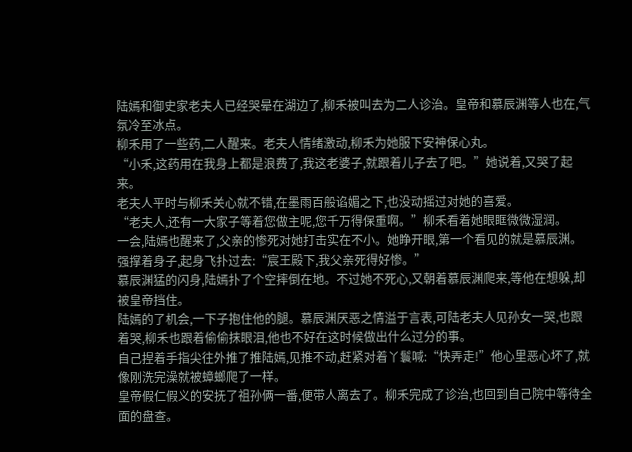陆嫣和御史家老夫人已经哭晕在湖边了,柳禾被叫去为二人诊治。皇帝和慕辰渊等人也在,气氛冷至冰点。
柳禾用了一些药,二人醒来。老夫人情绪激动,柳禾为她服下安神保心丸。
“小禾,这药用在我身上都是浪费了,我这老婆子,就跟着儿子去了吧。”她说着,又哭了起来。
老夫人平时与柳禾关心就不错,在墨雨百般谄媚之下,也没动摇过对她的喜爱。
“老夫人,还有一大家子等着您做主呢,您千万得保重啊。”柳禾看着她眼眶微微湿润。
一会,陆嫣也醒来了,父亲的惨死对她打击实在不小。她睁开眼,第一个看见的就是慕辰渊。
强撑着身子,起身飞扑过去:“宸王殿下,我父亲死得好惨。”
慕辰渊猛的闪身,陆嫣扑了个空摔倒在地。不过她不死心,又朝着慕辰渊爬来,等他在想躲,却被皇帝挡住。
陆嫣的了机会,一下子抱住他的腿。慕辰渊厌恶之情溢于言表,可陆老夫人见孙女一哭,也跟着哭,柳禾也跟着偷偷抹眼泪,他也不好在这时候做出什么过分的事。
自己捏着手指尖往外推了推陆嫣,见推不动,赶紧对着丫鬟喊:“快弄走!”他心里恶心坏了,就像刚洗完澡就被蟑螂爬了一样。
皇帝假仁假义的安抚了祖孙俩一番,便带人离去了。柳禾完成了诊治,也回到自己院中等待全面的盘查。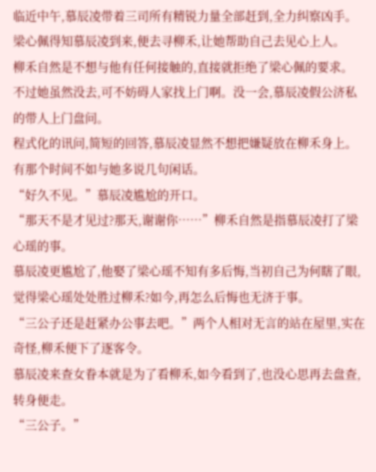临近中午,慕辰凌带着三司所有精锐力量全部赶到,全力纠察凶手。
梁心佩得知慕辰凌到来,便去寻柳禾,让她帮助自己去见心上人。
柳禾自然是不想与他有任何接触的,直接就拒绝了梁心佩的要求。
不过她虽然没去,可不妨碍人家找上门啊。没一会,慕辰凌假公济私的带人上门盘问。
程式化的讯问,简短的回答,慕辰凌显然不想把嫌疑放在柳禾身上。有那个时间不如与她多说几句闲话。
“好久不见。”慕辰凌尴尬的开口。
“那天不是才见过?那天,谢谢你……”柳禾自然是指慕辰凌打了梁心瑶的事。
慕辰凌更尴尬了,他娶了梁心瑶不知有多后悔,当初自己为何瞎了眼,觉得梁心瑶处处胜过柳禾?如今,再怎么后悔也无济于事。
“三公子还是赶紧办公事去吧。”两个人相对无言的站在屋里,实在奇怪,柳禾便下了逐客令。
慕辰凌来查女眷本就是为了看柳禾,如今看到了,也没心思再去盘查,转身便走。
“三公子。”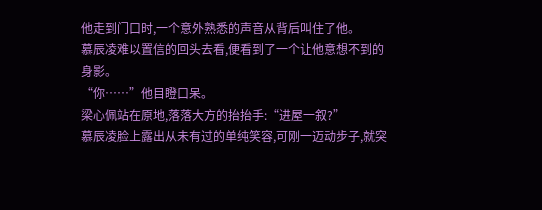他走到门口时,一个意外熟悉的声音从背后叫住了他。
慕辰凌难以置信的回头去看,便看到了一个让他意想不到的身影。
“你……”他目瞪口呆。
梁心佩站在原地,落落大方的抬抬手:“进屋一叙?”
慕辰凌脸上露出从未有过的单纯笑容,可刚一迈动步子,就突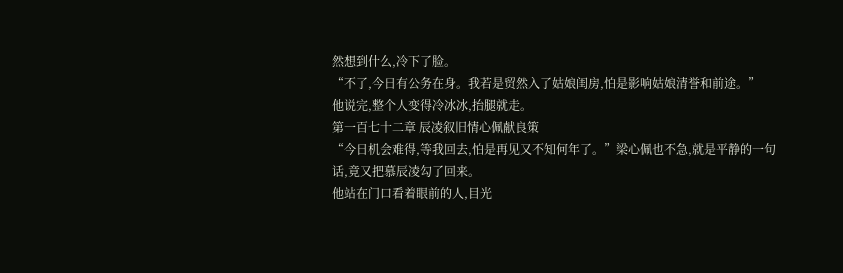然想到什么,冷下了脸。
“不了,今日有公务在身。我若是贸然入了姑娘闺房,怕是影响姑娘清誉和前途。”
他说完,整个人变得冷冰冰,抬腿就走。
第一百七十二章 辰凌叙旧情心佩献良策
“今日机会难得,等我回去,怕是再见又不知何年了。”梁心佩也不急,就是平静的一句话,竟又把慕辰凌勾了回来。
他站在门口看着眼前的人,目光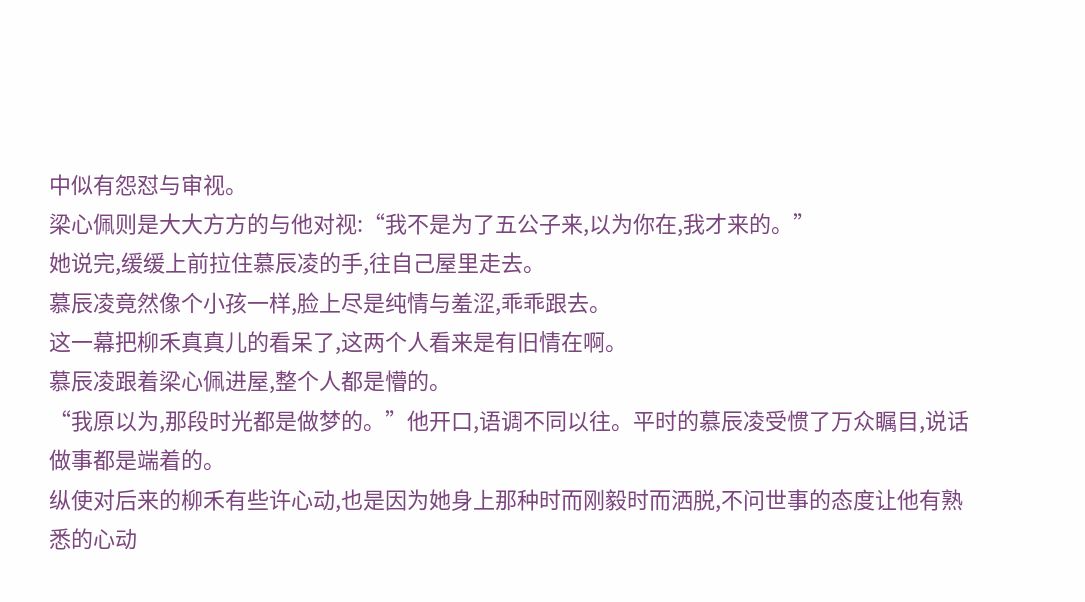中似有怨怼与审视。
梁心佩则是大大方方的与他对视:“我不是为了五公子来,以为你在,我才来的。”
她说完,缓缓上前拉住慕辰凌的手,往自己屋里走去。
慕辰凌竟然像个小孩一样,脸上尽是纯情与羞涩,乖乖跟去。
这一幕把柳禾真真儿的看呆了,这两个人看来是有旧情在啊。
慕辰凌跟着梁心佩进屋,整个人都是懵的。
“我原以为,那段时光都是做梦的。”他开口,语调不同以往。平时的慕辰凌受惯了万众瞩目,说话做事都是端着的。
纵使对后来的柳禾有些许心动,也是因为她身上那种时而刚毅时而洒脱,不问世事的态度让他有熟悉的心动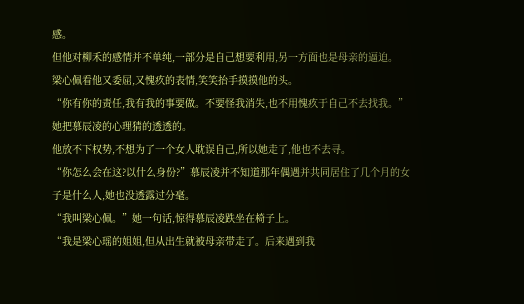感。
但他对柳禾的感情并不单纯,一部分是自己想要利用,另一方面也是母亲的逼迫。
梁心佩看他又委屈,又愧疚的表情,笑笑抬手摸摸他的头。
“你有你的责任,我有我的事要做。不要怪我消失,也不用愧疚于自己不去找我。”她把慕辰凌的心理猜的透透的。
他放不下权势,不想为了一个女人耽误自己,所以她走了,他也不去寻。
“你怎么会在这?以什么身份?”慕辰凌并不知道那年偶遇并共同居住了几个月的女子是什么人,她也没透露过分毫。
“我叫梁心佩。”她一句话,惊得慕辰凌跌坐在椅子上。
“我是梁心瑶的姐姐,但从出生就被母亲带走了。后来遇到我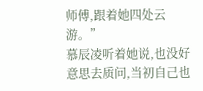师傅,跟着她四处云游。”
慕辰凌听着她说,也没好意思去质问,当初自己也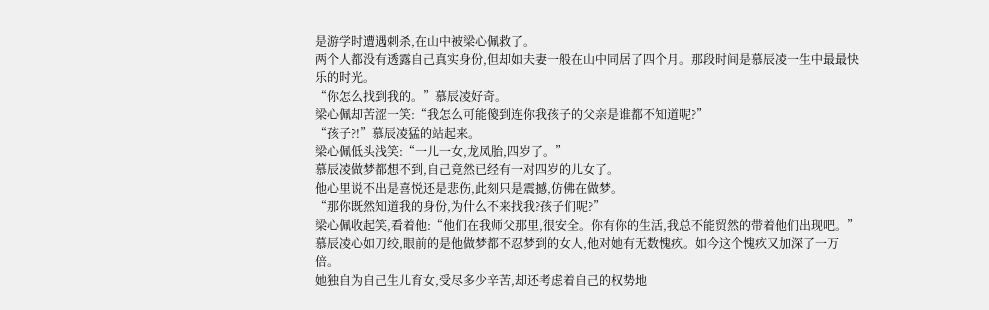是游学时遭遇刺杀,在山中被梁心佩救了。
两个人都没有透露自己真实身份,但却如夫妻一般在山中同居了四个月。那段时间是慕辰凌一生中最最快乐的时光。
“你怎么找到我的。”慕辰凌好奇。
梁心佩却苦涩一笑:“我怎么可能傻到连你我孩子的父亲是谁都不知道呢?”
“孩子?!”慕辰凌猛的站起来。
梁心佩低头浅笑:“一儿一女,龙凤胎,四岁了。”
慕辰凌做梦都想不到,自己竟然已经有一对四岁的儿女了。
他心里说不出是喜悦还是悲伤,此刻只是震撼,仿佛在做梦。
“那你既然知道我的身份,为什么不来找我?孩子们呢?”
梁心佩收起笑,看着他:“他们在我师父那里,很安全。你有你的生活,我总不能贸然的带着他们出现吧。”
慕辰凌心如刀绞,眼前的是他做梦都不忍梦到的女人,他对她有无数愧疚。如今这个愧疚又加深了一万倍。
她独自为自己生儿育女,受尽多少辛苦,却还考虑着自己的权势地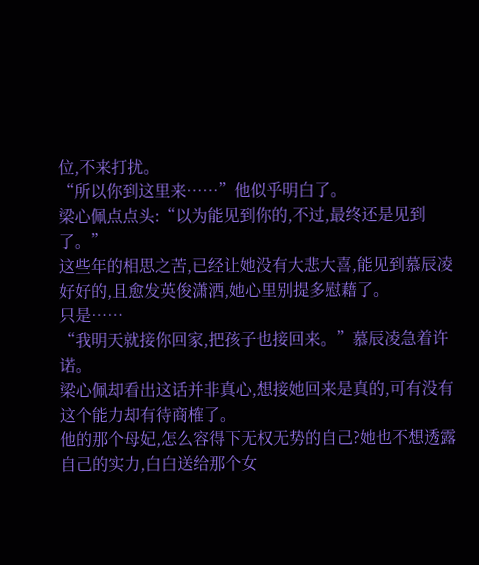位,不来打扰。
“所以你到这里来……”他似乎明白了。
梁心佩点点头:“以为能见到你的,不过,最终还是见到了。”
这些年的相思之苦,已经让她没有大悲大喜,能见到慕辰凌好好的,且愈发英俊潇洒,她心里别提多慰藉了。
只是……
“我明天就接你回家,把孩子也接回来。”慕辰凌急着许诺。
梁心佩却看出这话并非真心,想接她回来是真的,可有没有这个能力却有待商榷了。
他的那个母妃,怎么容得下无权无势的自己?她也不想透露自己的实力,白白送给那个女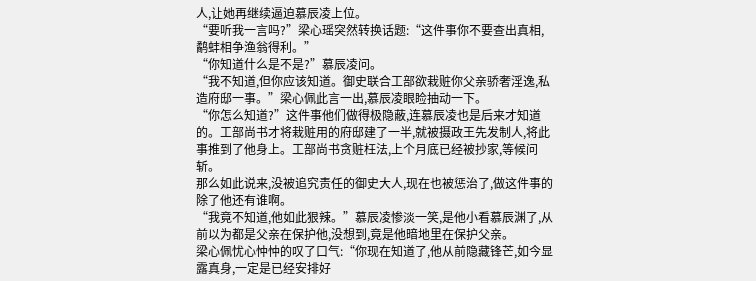人,让她再继续逼迫慕辰凌上位。
“要听我一言吗?”梁心瑶突然转换话题:“这件事你不要查出真相,鹬蚌相争渔翁得利。”
“你知道什么是不是?”慕辰凌问。
“我不知道,但你应该知道。御史联合工部欲栽赃你父亲骄奢淫逸,私造府邸一事。”梁心佩此言一出,慕辰凌眼睑抽动一下。
“你怎么知道?”这件事他们做得极隐蔽,连慕辰凌也是后来才知道的。工部尚书才将栽赃用的府邸建了一半,就被摄政王先发制人,将此事推到了他身上。工部尚书贪赃枉法,上个月底已经被抄家,等候问斩。
那么如此说来,没被追究责任的御史大人,现在也被惩治了,做这件事的除了他还有谁啊。
“我竟不知道,他如此狠辣。”慕辰凌惨淡一笑,是他小看慕辰渊了,从前以为都是父亲在保护他,没想到,竟是他暗地里在保护父亲。
梁心佩忧心忡忡的叹了口气:“你现在知道了,他从前隐藏锋芒,如今显露真身,一定是已经安排好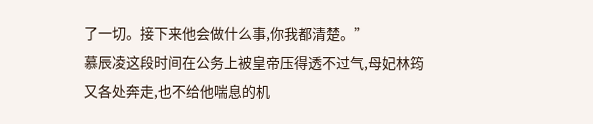了一切。接下来他会做什么事,你我都清楚。”
慕辰凌这段时间在公务上被皇帝压得透不过气,母妃林筠又各处奔走,也不给他喘息的机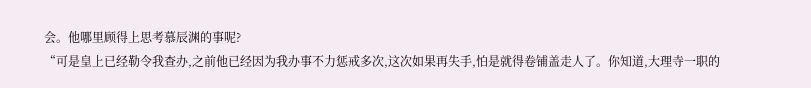会。他哪里顾得上思考慕辰渊的事呢?
“可是皇上已经勒令我查办,之前他已经因为我办事不力惩戒多次,这次如果再失手,怕是就得卷铺盖走人了。你知道,大理寺一职的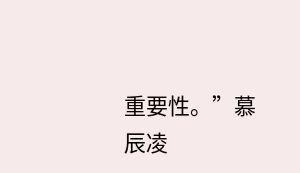重要性。”慕辰凌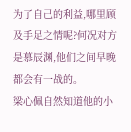为了自己的利益,哪里顾及手足之情呢?何况对方是慕辰渊,他们之间早晚都会有一战的。
梁心佩自然知道他的小